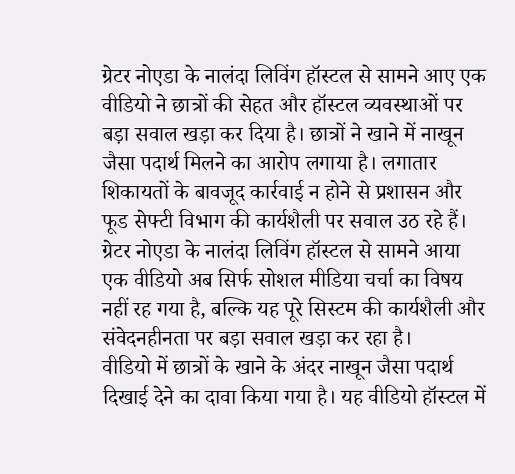ग्रेटर नोएडा के नालंदा लिविंग हॉस्टल से सामने आए एक वीडियो ने छात्रों की सेहत और हॉस्टल व्यवस्थाओं पर बड़ा सवाल खड़ा कर दिया है। छात्रों ने खाने में नाखून जैसा पदार्थ मिलने का आरोप लगाया है। लगातार शिकायतों के बावजूद कार्रवाई न होने से प्रशासन और फूड सेफ्टी विभाग की कार्यशैली पर सवाल उठ रहे हैं।
ग्रेटर नोएडा के नालंदा लिविंग हॉस्टल से सामने आया एक वीडियो अब सिर्फ सोशल मीडिया चर्चा का विषय नहीं रह गया है, बल्कि यह पूरे सिस्टम की कार्यशैली और संवेदनहीनता पर बड़ा सवाल खड़ा कर रहा है।
वीडियो में छात्रों के खाने के अंदर नाखून जैसा पदार्थ दिखाई देने का दावा किया गया है। यह वीडियो हॉस्टल में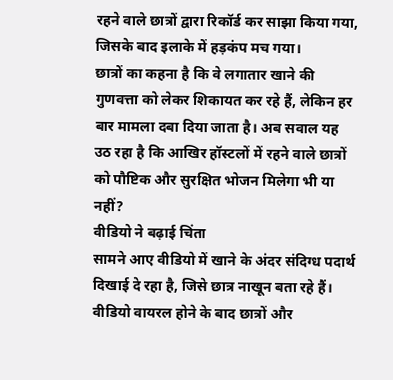रहने वाले छात्रों द्वारा रिकॉर्ड कर साझा किया गया, जिसके बाद इलाके में हड़कंप मच गया।
छात्रों का कहना है कि वे लगातार खाने की गुणवत्ता को लेकर शिकायत कर रहे हैं, लेकिन हर बार मामला दबा दिया जाता है। अब सवाल यह उठ रहा है कि आखिर हॉस्टलों में रहने वाले छात्रों को पौष्टिक और सुरक्षित भोजन मिलेगा भी या नहीं?
वीडियो ने बढ़ाई चिंता
सामने आए वीडियो में खाने के अंदर संदिग्ध पदार्थ दिखाई दे रहा है, जिसे छात्र नाखून बता रहे हैं।
वीडियो वायरल होने के बाद छात्रों और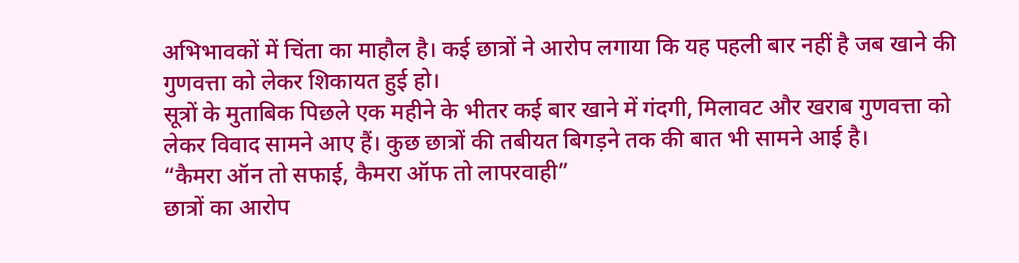अभिभावकों में चिंता का माहौल है। कई छात्रों ने आरोप लगाया कि यह पहली बार नहीं है जब खाने की गुणवत्ता को लेकर शिकायत हुई हो।
सूत्रों के मुताबिक पिछले एक महीने के भीतर कई बार खाने में गंदगी, मिलावट और खराब गुणवत्ता को लेकर विवाद सामने आए हैं। कुछ छात्रों की तबीयत बिगड़ने तक की बात भी सामने आई है।
“कैमरा ऑन तो सफाई, कैमरा ऑफ तो लापरवाही”
छात्रों का आरोप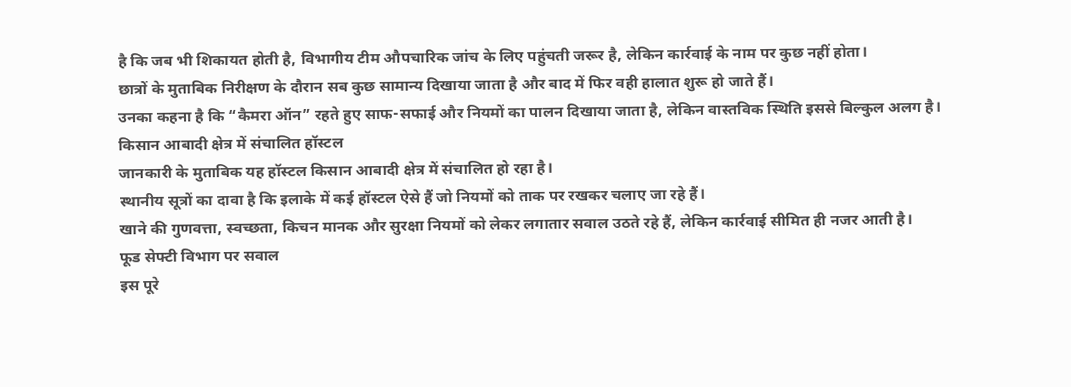है कि जब भी शिकायत होती है, विभागीय टीम औपचारिक जांच के लिए पहुंचती जरूर है, लेकिन कार्रवाई के नाम पर कुछ नहीं होता।
छात्रों के मुताबिक निरीक्षण के दौरान सब कुछ सामान्य दिखाया जाता है और बाद में फिर वही हालात शुरू हो जाते हैं।
उनका कहना है कि “कैमरा ऑन” रहते हुए साफ-सफाई और नियमों का पालन दिखाया जाता है, लेकिन वास्तविक स्थिति इससे बिल्कुल अलग है।
किसान आबादी क्षेत्र में संचालित हॉस्टल
जानकारी के मुताबिक यह हॉस्टल किसान आबादी क्षेत्र में संचालित हो रहा है।
स्थानीय सूत्रों का दावा है कि इलाके में कई हॉस्टल ऐसे हैं जो नियमों को ताक पर रखकर चलाए जा रहे हैं।
खाने की गुणवत्ता, स्वच्छता, किचन मानक और सुरक्षा नियमों को लेकर लगातार सवाल उठते रहे हैं, लेकिन कार्रवाई सीमित ही नजर आती है।
फूड सेफ्टी विभाग पर सवाल
इस पूरे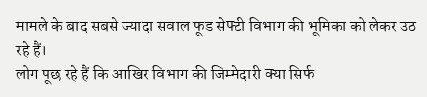मामले के बाद सबसे ज्यादा सवाल फूड सेफ्टी विभाग की भूमिका को लेकर उठ रहे हैं।
लोग पूछ रहे हैं कि आखिर विभाग की जिम्मेदारी क्या सिर्फ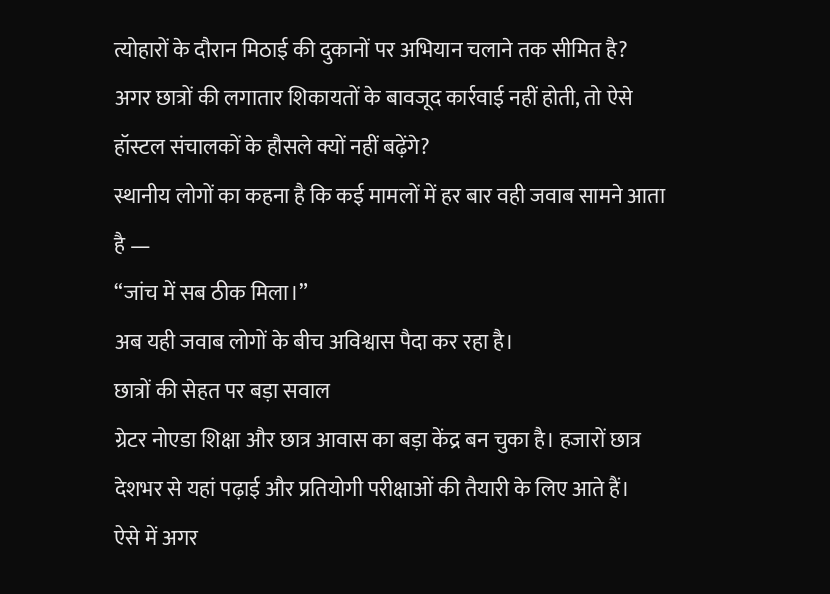त्योहारों के दौरान मिठाई की दुकानों पर अभियान चलाने तक सीमित है?
अगर छात्रों की लगातार शिकायतों के बावजूद कार्रवाई नहीं होती, तो ऐसे हॉस्टल संचालकों के हौसले क्यों नहीं बढ़ेंगे?
स्थानीय लोगों का कहना है कि कई मामलों में हर बार वही जवाब सामने आता है —
“जांच में सब ठीक मिला।”
अब यही जवाब लोगों के बीच अविश्वास पैदा कर रहा है।
छात्रों की सेहत पर बड़ा सवाल
ग्रेटर नोएडा शिक्षा और छात्र आवास का बड़ा केंद्र बन चुका है। हजारों छात्र देशभर से यहां पढ़ाई और प्रतियोगी परीक्षाओं की तैयारी के लिए आते हैं।
ऐसे में अगर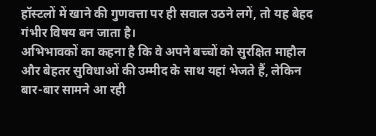हॉस्टलों में खाने की गुणवत्ता पर ही सवाल उठने लगें, तो यह बेहद गंभीर विषय बन जाता है।
अभिभावकों का कहना है कि वे अपने बच्चों को सुरक्षित माहौल और बेहतर सुविधाओं की उम्मीद के साथ यहां भेजते हैं, लेकिन बार-बार सामने आ रही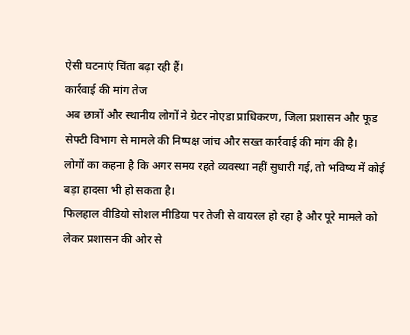ऐसी घटनाएं चिंता बढ़ा रही हैं।
कार्रवाई की मांग तेज
अब छात्रों और स्थानीय लोगों ने ग्रेटर नोएडा प्राधिकरण, जिला प्रशासन और फूड सेफ्टी विभाग से मामले की निष्पक्ष जांच और सख्त कार्रवाई की मांग की है।
लोगों का कहना है कि अगर समय रहते व्यवस्था नहीं सुधारी गई, तो भविष्य में कोई बड़ा हादसा भी हो सकता है।
फिलहाल वीडियो सोशल मीडिया पर तेजी से वायरल हो रहा है और पूरे मामले को लेकर प्रशासन की ओर से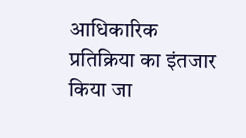आधिकारिक प्रतिक्रिया का इंतजार किया जा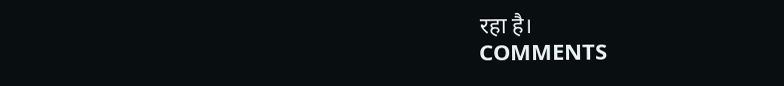रहा है।
COMMENTS